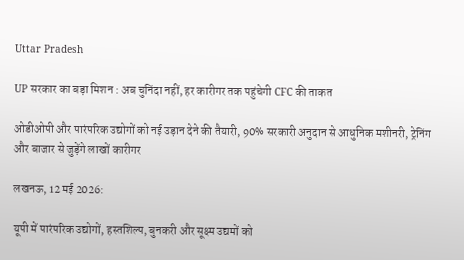Uttar Pradesh

UP सरकार का बड़ा मिशन : अब चुनिंदा नहीं, हर कारीगर तक पहुंचेगी CFC की ताकत

ओडीओपी और पारंपरिक उद्योगों को नई उड़ान देने की तैयारी, 90% सरकारी अनुदान से आधुनिक मशीनरी, ट्रेनिंग और बाजार से जुड़ेंगे लाखों कारीगर

लखनऊ, 12 मई 2026:

यूपी में पारंपरिक उद्योगों, हस्तशिल्प, बुनकरी और सूक्ष्म उद्यमों को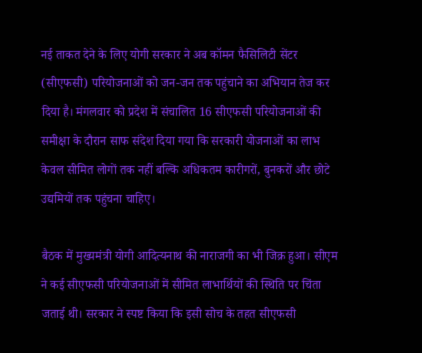नई ताकत देने के लिए योगी सरकार ने अब कॉमन फैसिलिटी सेंटर (सीएफसी) परियोजनाओं को जन-जन तक पहुंचाने का अभियान तेज कर दिया है। मंगलवार को प्रदेश में संचालित 16 सीएफसी परियोजनाओं की समीक्षा के दौरान साफ संदेश दिया गया कि सरकारी योजनाओं का लाभ केवल सीमित लोगों तक नहीं बल्कि अधिकतम कारीगरों, बुनकरों और छोटे उद्यमियों तक पहुंचना चाहिए।

बैठक में मुख्यमंत्री योगी आदित्यनाथ की नाराजगी का भी जिक्र हुआ। सीएम ने कई सीएफसी परियोजनाओं में सीमित लाभार्थियों की स्थिति पर चिंता जताई थी। सरकार ने स्पष्ट किया कि इसी सोच के तहत सीएफसी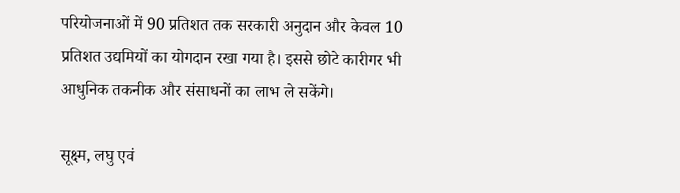परियोजनाओं में 90 प्रतिशत तक सरकारी अनुदान और केवल 10 प्रतिशत उद्यमियों का योगदान रखा गया है। इससे छोटे कारीगर भी आधुनिक तकनीक और संसाधनों का लाभ ले सकेंगे।

सूक्ष्म, लघु एवं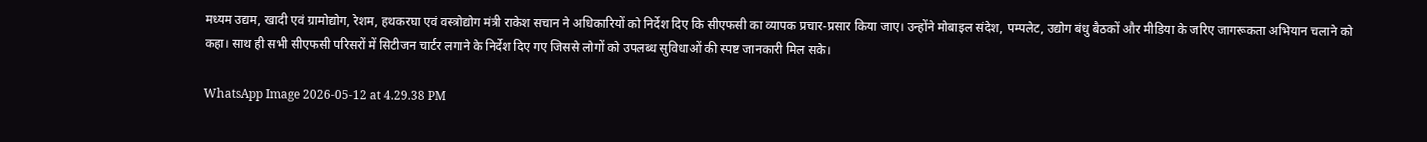मध्यम उद्यम, खादी एवं ग्रामोद्योग, रेशम, हथकरघा एवं वस्त्रोद्योग मंत्री राकेश सचान ने अधिकारियों को निर्देश दिए कि सीएफसी का व्यापक प्रचार-प्रसार किया जाए। उन्होंने मोबाइल संदेश, पम्पलेट, उद्योग बंधु बैठकों और मीडिया के जरिए जागरूकता अभियान चलाने को कहा। साथ ही सभी सीएफसी परिसरों में सिटीजन चार्टर लगाने के निर्देश दिए गए जिससे लोगों को उपलब्ध सुविधाओं की स्पष्ट जानकारी मिल सके।

WhatsApp Image 2026-05-12 at 4.29.38 PM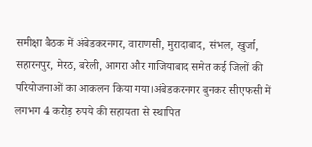समीक्षा बैठक में अंबेडकरनगर, वाराणसी, मुरादाबाद, संभल, खुर्जा, सहारनपुर, मेरठ, बरेली, आगरा और गाजियाबाद समेत कई जिलों की परियोजनाओं का आकलन किया गया।अंबेडकरनगर बुनकर सीएफसी में लगभग 4 करोड़ रुपये की सहायता से स्थापित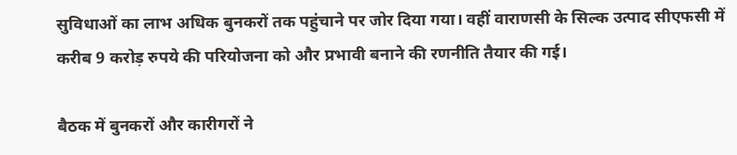सुविधाओं का लाभ अधिक बुनकरों तक पहुंचाने पर जोर दिया गया। वहीं वाराणसी के सिल्क उत्पाद सीएफसी में करीब 9 करोड़ रुपये की परियोजना को और प्रभावी बनाने की रणनीति तैयार की गई।

बैठक में बुनकरों और कारीगरों ने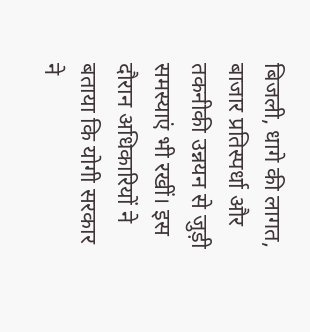बिजली, धागे की लागत, बाजार प्रतिस्पर्धा और तकनीकी उन्नयन से जुड़ी समस्याएं भी रखीं। इस दौरान अधिकारियों ने बताया कि योगी सरकार ने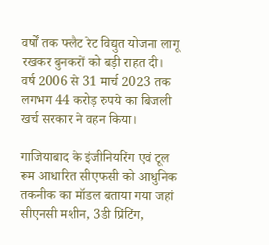वर्षों तक फ्लैट रेट विद्युत योजना लागू रखकर बुनकरों को बड़ी राहत दी। वर्ष 2006 से 31 मार्च 2023 तक लगभग 44 करोड़ रुपये का बिजली खर्च सरकार ने वहन किया।

गाजियाबाद के इंजीनियरिंग एवं टूल रूम आधारित सीएफसी को आधुनिक तकनीक का मॉडल बताया गया जहां सीएनसी मशीन, 3डी प्रिंटिंग,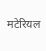मटेरियल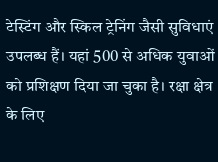टेस्टिंग और स्किल ट्रेनिंग जैसी सुविधाएं उपलब्ध हैं। यहां 500 से अधिक युवाओं को प्रशिक्षण दिया जा चुका है। रक्षा क्षेत्र के लिए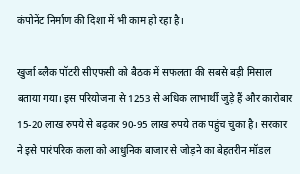कंपोनेंट निर्माण की दिशा में भी काम हो रहा है।

खुर्जा ब्लैक पॉटरी सीएफसी को बैठक में सफलता की सबसे बड़ी मिसाल बताया गया। इस परियोजना से 1253 से अधिक लाभार्थी जुड़े हैं और कारोबार 15-20 लाख रुपये से बढ़कर 90-95 लाख रुपये तक पहुंच चुका है। सरकार ने इसे पारंपरिक कला को आधुनिक बाजार से जोड़ने का बेहतरीन मॉडल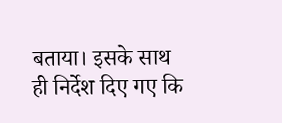बताया। इसके साथ ही निर्देश दिए गए कि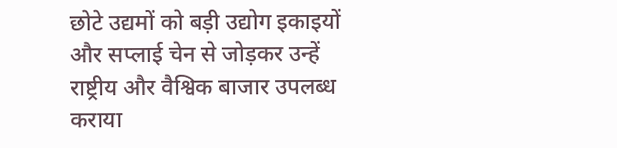छोटे उद्यमों को बड़ी उद्योग इकाइयों और सप्लाई चेन से जोड़कर उन्हें राष्ट्रीय और वैश्विक बाजार उपलब्ध कराया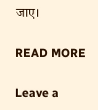जाए।

READ MORE

Leave a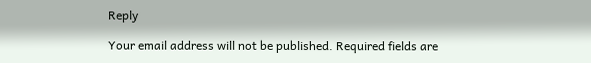Reply

Your email address will not be published. Required fields are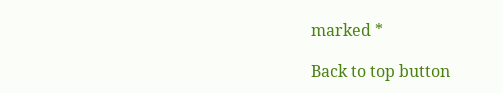marked *

Back to top button